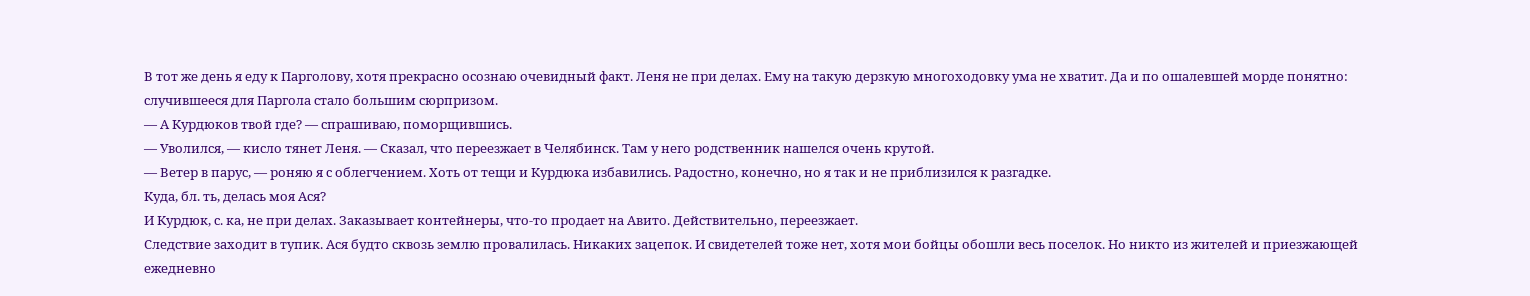В тот же день я еду к Парголову, хотя прекрасно осознаю очевидный факт. Леня не при делах. Ему на такую дерзкую многоходовку ума не хватит. Да и по ошалевшей морде понятно: случившееся для Паргола стало большим сюрпризом.
— А Курдюков твой где? — спрашиваю, поморщившись.
— Уволился, — кисло тянет Леня. — Сказал, что переезжает в Челябинск. Там у него родственник нашелся очень крутой.
— Ветер в парус, — роняю я с облегчением. Хоть от тещи и Курдюка избавились. Радостно, конечно, но я так и не приблизился к разгадке.
Куда, бл. ть, делась моя Ася?
И Курдюк, с. ка, не при делах. Заказывает контейнеры, что-то продает на Авито. Действительно, переезжает.
Следствие заходит в тупик. Ася будто сквозь землю провалилась. Никаких зацепок. И свидетелей тоже нет, хотя мои бойцы обошли весь поселок. Но никто из жителей и приезжающей ежедневно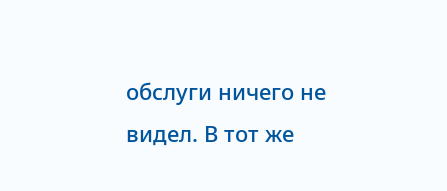обслуги ничего не видел. В тот же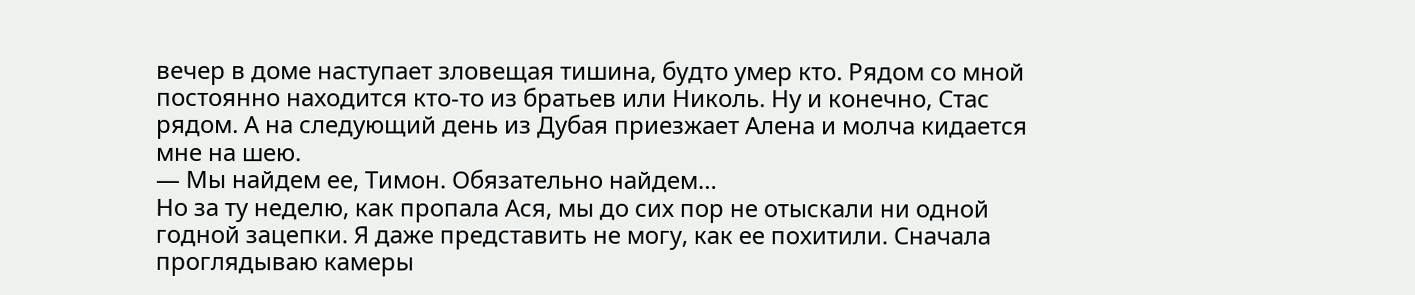вечер в доме наступает зловещая тишина, будто умер кто. Рядом со мной постоянно находится кто-то из братьев или Николь. Ну и конечно, Стас рядом. А на следующий день из Дубая приезжает Алена и молча кидается мне на шею.
— Мы найдем ее, Тимон. Обязательно найдем…
Но за ту неделю, как пропала Ася, мы до сих пор не отыскали ни одной годной зацепки. Я даже представить не могу, как ее похитили. Сначала проглядываю камеры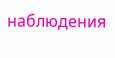наблюдения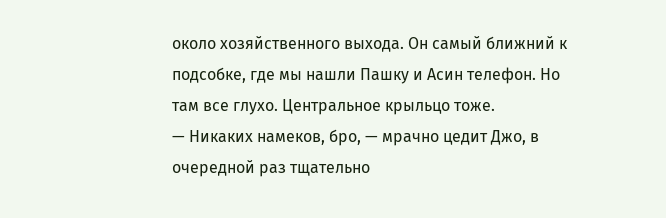около хозяйственного выхода. Он самый ближний к подсобке, где мы нашли Пашку и Асин телефон. Но там все глухо. Центральное крыльцо тоже.
— Никаких намеков, бро, — мрачно цедит Джо, в очередной раз тщательно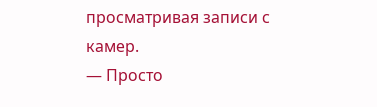просматривая записи с камер.
— Просто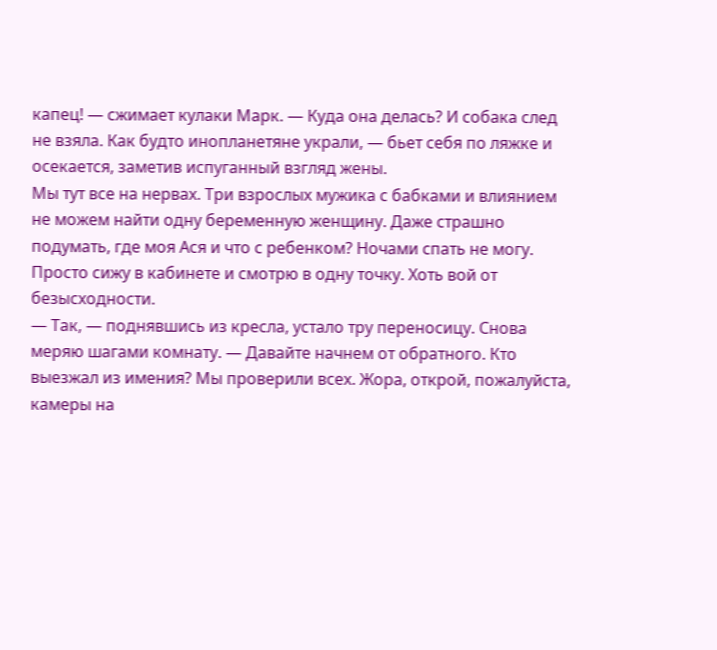капец! — сжимает кулаки Марк. — Куда она делась? И собака след не взяла. Как будто инопланетяне украли, — бьет себя по ляжке и осекается, заметив испуганный взгляд жены.
Мы тут все на нервах. Три взрослых мужика с бабками и влиянием не можем найти одну беременную женщину. Даже страшно подумать, где моя Ася и что с ребенком? Ночами спать не могу. Просто сижу в кабинете и смотрю в одну точку. Хоть вой от безысходности.
— Так, — поднявшись из кресла, устало тру переносицу. Снова меряю шагами комнату. — Давайте начнем от обратного. Кто выезжал из имения? Мы проверили всех. Жора, открой, пожалуйста, камеры на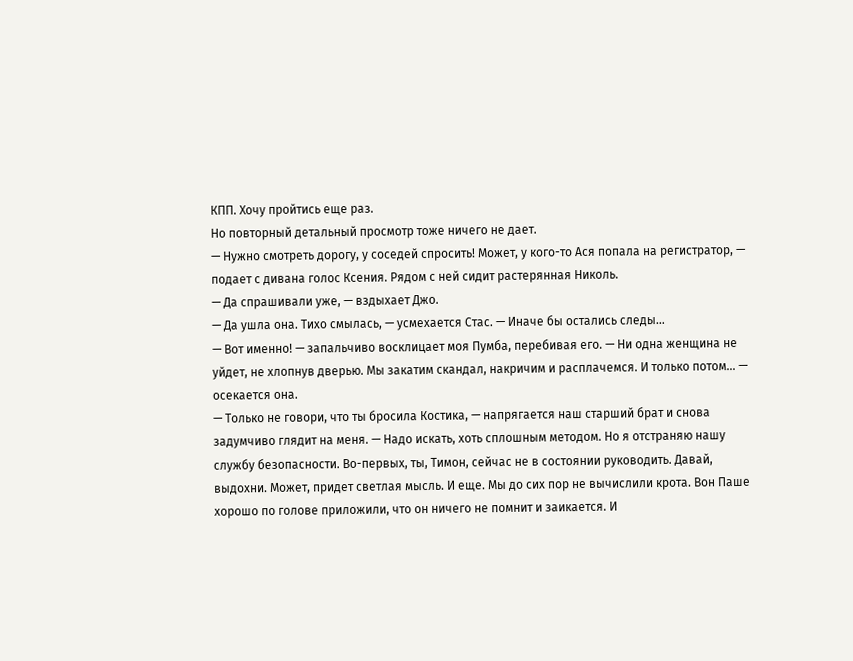КПП. Хочу пройтись еще раз.
Но повторный детальный просмотр тоже ничего не дает.
— Нужно смотреть дорогу, у соседей спросить! Может, у кого-то Ася попала на регистратор, — подает с дивана голос Ксения. Рядом с ней сидит растерянная Николь.
— Да спрашивали уже, — вздыхает Джо.
— Да ушла она. Тихо смылась, — усмехается Стас. — Иначе бы остались следы…
— Вот именно! — запальчиво восклицает моя Пумба, перебивая его. — Ни одна женщина не уйдет, не хлопнув дверью. Мы закатим скандал, накричим и расплачемся. И только потом… — осекается она.
— Только не говори, что ты бросила Костика, — напрягается наш старший брат и снова задумчиво глядит на меня. — Надо искать, хоть сплошным методом. Но я отстраняю нашу службу безопасности. Во-первых, ты, Тимон, сейчас не в состоянии руководить. Давай, выдохни. Может, придет светлая мысль. И еще. Мы до сих пор не вычислили крота. Вон Паше хорошо по голове приложили, что он ничего не помнит и заикается. И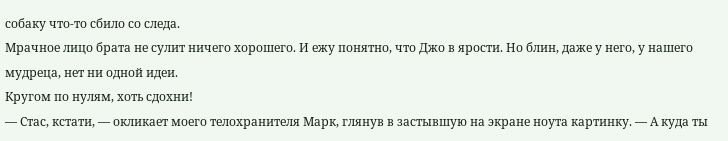собаку что-то сбило со следа.
Мрачное лицо брата не сулит ничего хорошего. И ежу понятно, что Джо в ярости. Но блин, даже у него, у нашего мудреца, нет ни одной идеи.
Кругом по нулям, хоть сдохни!
— Стас, кстати, — окликает моего телохранителя Марк, глянув в застывшую на экране ноута картинку. — А куда ты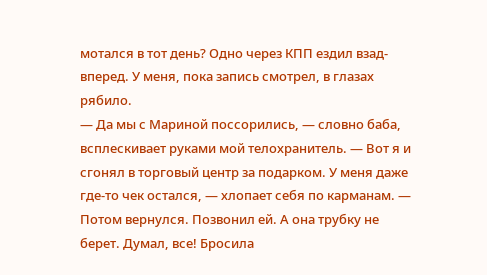мотался в тот день? Одно через КПП ездил взад-вперед. У меня, пока запись смотрел, в глазах рябило.
— Да мы с Мариной поссорились, — словно баба, всплескивает руками мой телохранитель. — Вот я и сгонял в торговый центр за подарком. У меня даже где-то чек остался, — хлопает себя по карманам. — Потом вернулся. Позвонил ей. А она трубку не берет. Думал, все! Бросила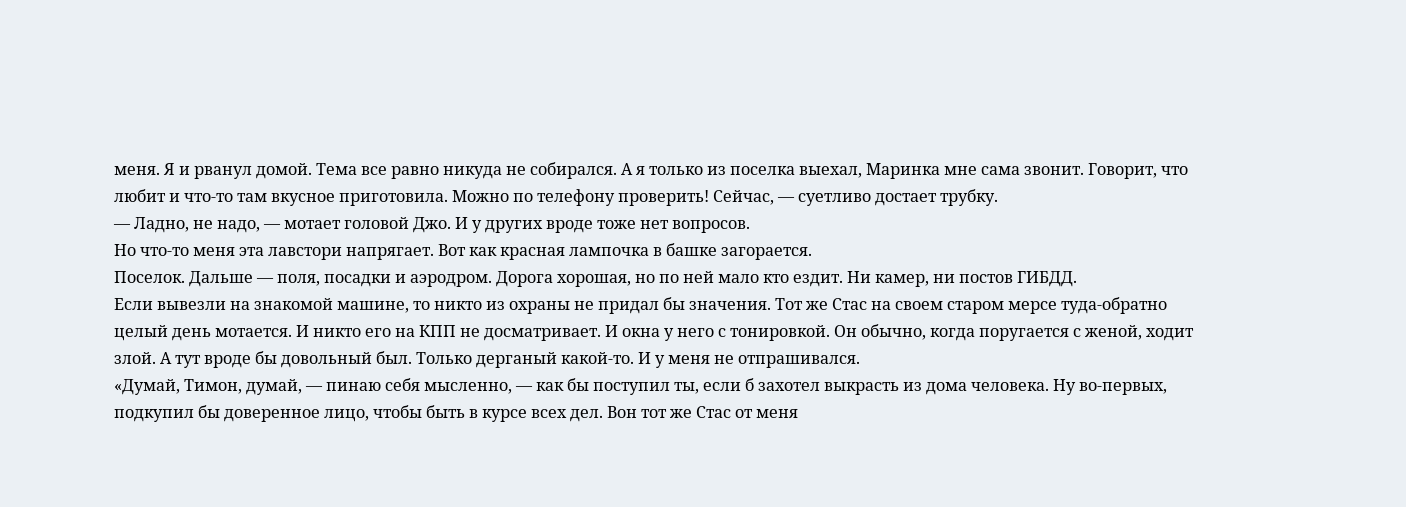меня. Я и рванул домой. Тема все равно никуда не собирался. А я только из поселка выехал, Маринка мне сама звонит. Говорит, что любит и что-то там вкусное приготовила. Можно по телефону проверить! Сейчас, — суетливо достает трубку.
— Ладно, не надо, — мотает головой Джо. И у других вроде тоже нет вопросов.
Но что-то меня эта лавстори напрягает. Вот как красная лампочка в башке загорается.
Поселок. Дальше — поля, посадки и аэродром. Дорога хорошая, но по ней мало кто ездит. Ни камер, ни постов ГИБДД.
Если вывезли на знакомой машине, то никто из охраны не придал бы значения. Тот же Стас на своем старом мерсе туда-обратно целый день мотается. И никто его на КПП не досматривает. И окна у него с тонировкой. Он обычно, когда поругается с женой, ходит злой. А тут вроде бы довольный был. Только дерганый какой-то. И у меня не отпрашивался.
«Думай, Тимон, думай, — пинаю себя мысленно, — как бы поступил ты, если б захотел выкрасть из дома человека. Ну во-первых, подкупил бы доверенное лицо, чтобы быть в курсе всех дел. Вон тот же Стас от меня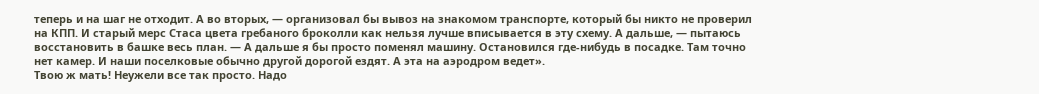теперь и на шаг не отходит. А во вторых, — организовал бы вывоз на знакомом транспорте, который бы никто не проверил на КПП. И старый мерс Стаса цвета гребаного броколли как нельзя лучше вписывается в эту схему. А дальше, — пытаюсь восстановить в башке весь план. — А дальше я бы просто поменял машину. Остановился где-нибудь в посадке. Там точно нет камер. И наши поселковые обычно другой дорогой ездят. А эта на аэродром ведет».
Твою ж мать! Неужели все так просто. Надо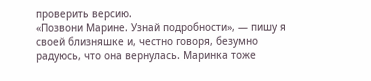проверить версию.
«Позвони Марине. Узнай подробности», — пишу я своей близняшке и, честно говоря, безумно радуюсь, что она вернулась. Маринка тоже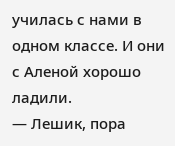училась с нами в одном классе. И они с Аленой хорошо ладили.
— Лешик, пора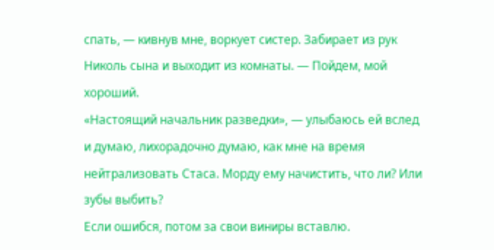спать, — кивнув мне, воркует систер. Забирает из рук Николь сына и выходит из комнаты. — Пойдем, мой хороший.
«Настоящий начальник разведки», — улыбаюсь ей вслед и думаю, лихорадочно думаю, как мне на время нейтрализовать Стаса. Морду ему начистить, что ли? Или зубы выбить?
Если ошибся, потом за свои виниры вставлю.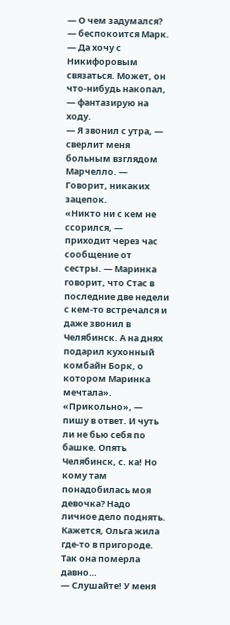— О чем задумался? — беспокоится Марк.
— Да хочу с Никифоровым связаться. Может, он что-нибудь накопал, — фантазирую на ходу.
— Я звонил с утра, — сверлит меня больным взглядом Марчелло. — Говорит, никаких зацепок.
«Никто ни с кем не ссорился, — приходит через час сообщение от сестры. — Маринка говорит, что Стас в последние две недели с кем-то встречался и даже звонил в Челябинск. А на днях подарил кухонный комбайн Борк, о котором Маринка мечтала».
«Прикольно», — пишу в ответ. И чуть ли не бью себя по башке. Опять Челябинск, с. ка! Но кому там понадобилась моя девочка? Надо личное дело поднять. Кажется, Ольга жила где-то в пригороде. Так она померла давно…
— Слушайте! У меня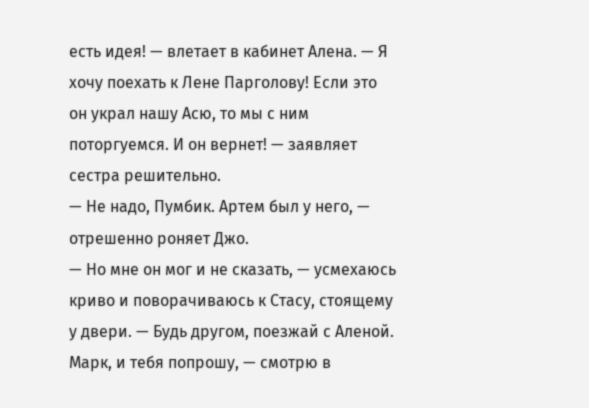есть идея! — влетает в кабинет Алена. — Я хочу поехать к Лене Парголову! Если это он украл нашу Асю, то мы с ним поторгуемся. И он вернет! — заявляет сестра решительно.
— Не надо, Пумбик. Артем был у него, — отрешенно роняет Джо.
— Но мне он мог и не сказать, — усмехаюсь криво и поворачиваюсь к Стасу, стоящему у двери. — Будь другом, поезжай с Аленой. Марк, и тебя попрошу, — смотрю в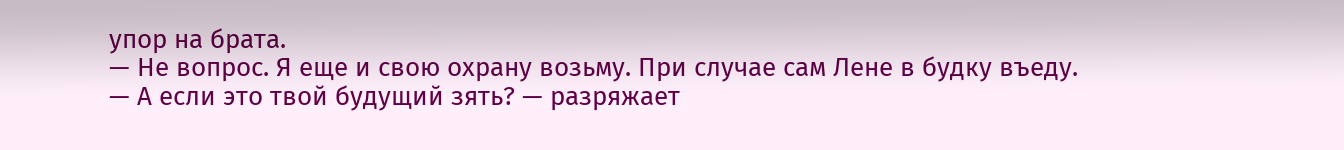упор на брата.
— Не вопрос. Я еще и свою охрану возьму. При случае сам Лене в будку въеду.
— А если это твой будущий зять? — разряжает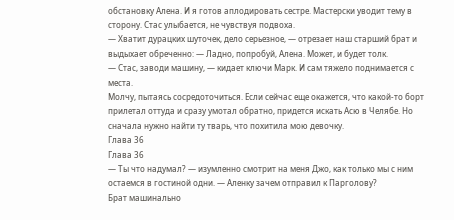обстановку Алена. И я готов аплодировать сестре. Мастерски уводит тему в сторону. Стас улыбается, не чувствуя подвоха.
— Хватит дурацких шуточек, дело серьезное, — отрезает наш старший брат и выдыхает обреченно: — Ладно, попробуй, Алена. Может, и будет толк.
— Стас, заводи машину, — кидает ключи Марк. И сам тяжело поднимается с места.
Молчу, пытаясь сосредоточиться. Если сейчас еще окажется, что какой-то борт прилетал оттуда и сразу умотал обратно, придется искать Асю в Челябе. Но сначала нужно найти ту тварь, что похитила мою девочку.
Глава 36
Глава 36
— Ты что надумал? — изумленно смотрит на меня Джо, как только мы с ним остаемся в гостиной одни. — Аленку зачем отправил к Парголову?
Брат машинально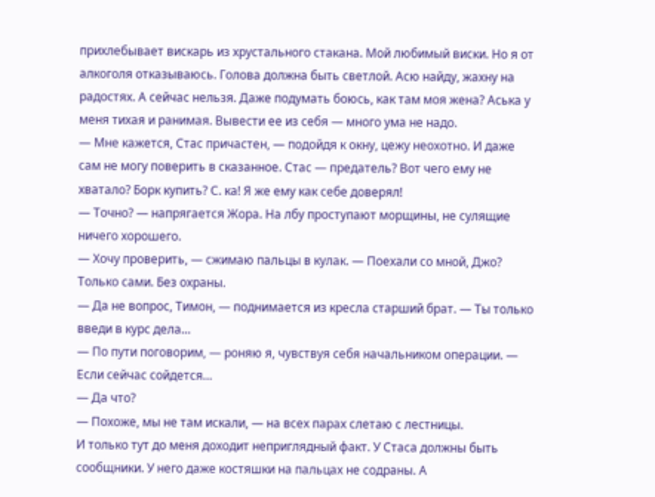прихлебывает вискарь из хрустального стакана. Мой любимый виски. Но я от алкоголя отказываюсь. Голова должна быть светлой. Асю найду, жахну на радостях. А сейчас нельзя. Даже подумать боюсь, как там моя жена? Аська у меня тихая и ранимая. Вывести ее из себя — много ума не надо.
— Мне кажется, Стас причастен, — подойдя к окну, цежу неохотно. И даже сам не могу поверить в сказанное. Стас — предатель? Вот чего ему не хватало? Борк купить? С. ка! Я же ему как себе доверял!
— Точно? — напрягается Жора. На лбу проступают морщины, не сулящие ничего хорошего.
— Хочу проверить, — сжимаю пальцы в кулак. — Поехали со мной, Джо? Только сами. Без охраны.
— Да не вопрос, Тимон, — поднимается из кресла старший брат. — Ты только введи в курс дела…
— По пути поговорим, — роняю я, чувствуя себя начальником операции. — Если сейчас сойдется…
— Да что?
— Похоже, мы не там искали, — на всех парах слетаю с лестницы.
И только тут до меня доходит неприглядный факт. У Стаса должны быть сообщники. У него даже костяшки на пальцах не содраны. А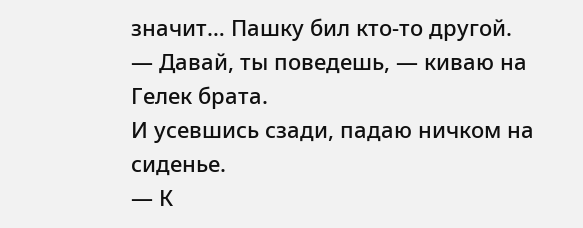значит… Пашку бил кто-то другой.
— Давай, ты поведешь, — киваю на Гелек брата.
И усевшись сзади, падаю ничком на сиденье.
— К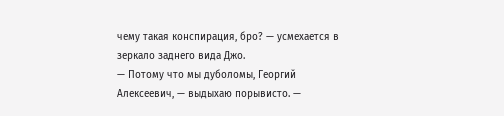чему такая конспирация, бро? — усмехается в зеркало заднего вида Джо.
— Потому что мы дуболомы, Георгий Алексеевич, — выдыхаю порывисто. —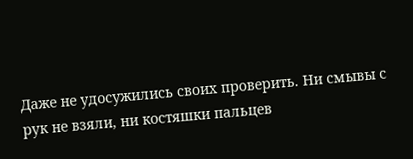Даже не удосужились своих проверить. Ни смывы с рук не взяли, ни костяшки пальцев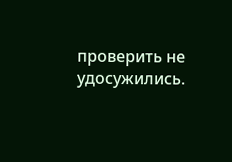проверить не удосужились.